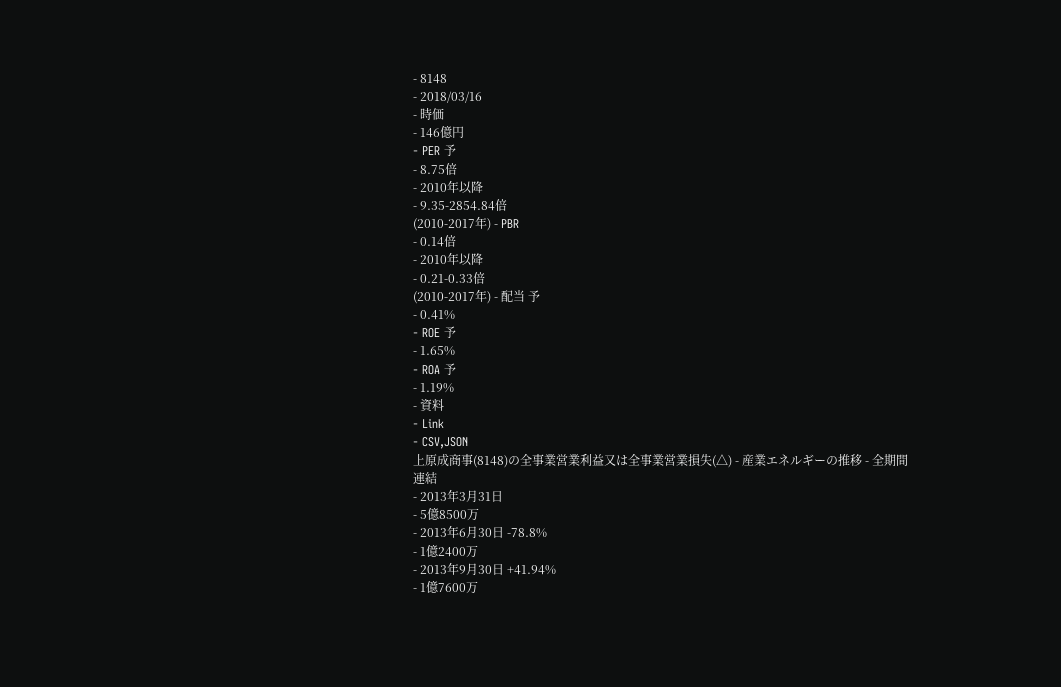- 8148
- 2018/03/16
- 時価
- 146億円
- PER 予
- 8.75倍
- 2010年以降
- 9.35-2854.84倍
(2010-2017年) - PBR
- 0.14倍
- 2010年以降
- 0.21-0.33倍
(2010-2017年) - 配当 予
- 0.41%
- ROE 予
- 1.65%
- ROA 予
- 1.19%
- 資料
- Link
- CSV,JSON
上原成商事(8148)の全事業営業利益又は全事業営業損失(△) - 産業エネルギーの推移 - 全期間
連結
- 2013年3月31日
- 5億8500万
- 2013年6月30日 -78.8%
- 1億2400万
- 2013年9月30日 +41.94%
- 1億7600万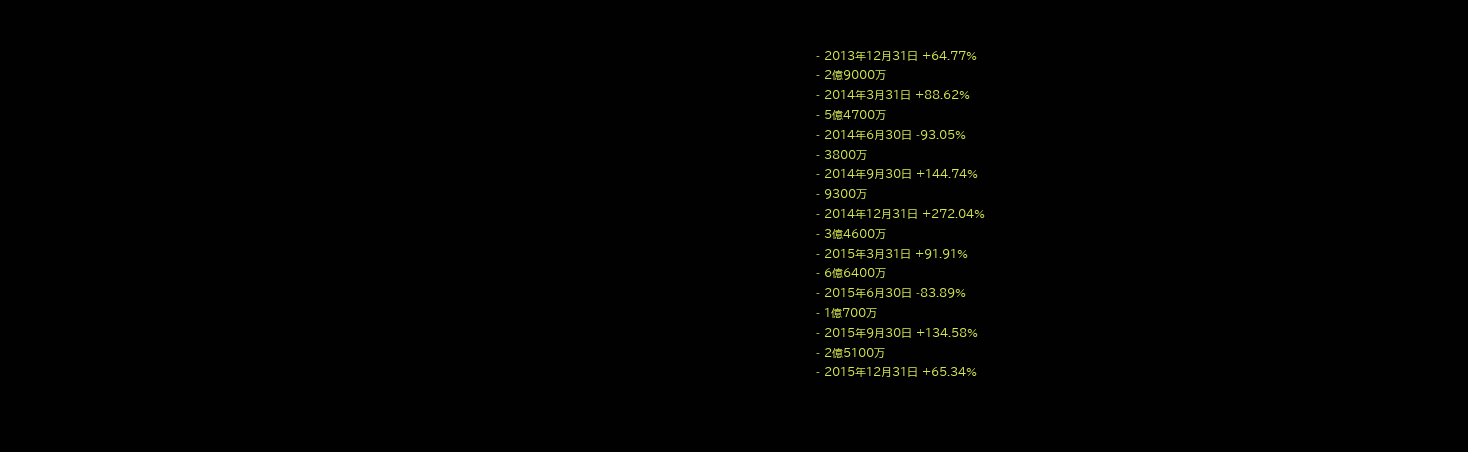- 2013年12月31日 +64.77%
- 2億9000万
- 2014年3月31日 +88.62%
- 5億4700万
- 2014年6月30日 -93.05%
- 3800万
- 2014年9月30日 +144.74%
- 9300万
- 2014年12月31日 +272.04%
- 3億4600万
- 2015年3月31日 +91.91%
- 6億6400万
- 2015年6月30日 -83.89%
- 1億700万
- 2015年9月30日 +134.58%
- 2億5100万
- 2015年12月31日 +65.34%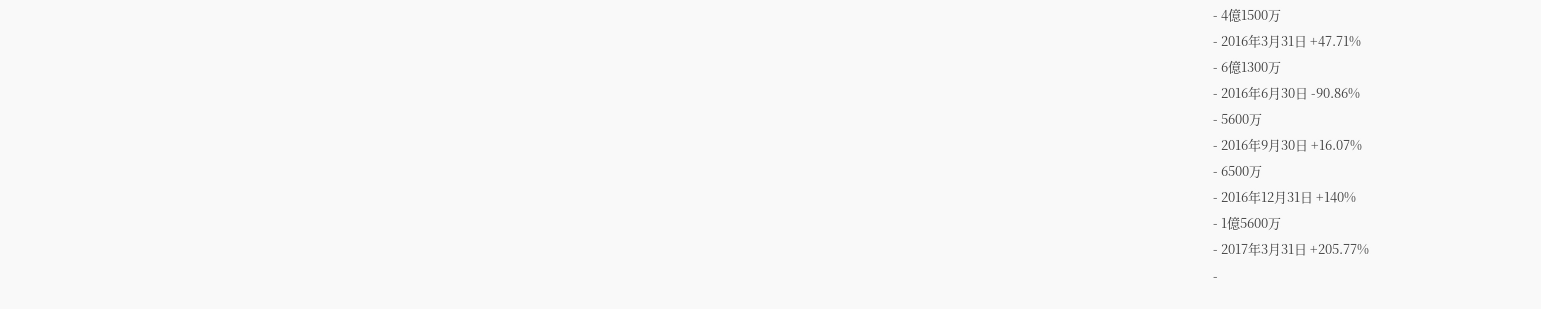- 4億1500万
- 2016年3月31日 +47.71%
- 6億1300万
- 2016年6月30日 -90.86%
- 5600万
- 2016年9月30日 +16.07%
- 6500万
- 2016年12月31日 +140%
- 1億5600万
- 2017年3月31日 +205.77%
-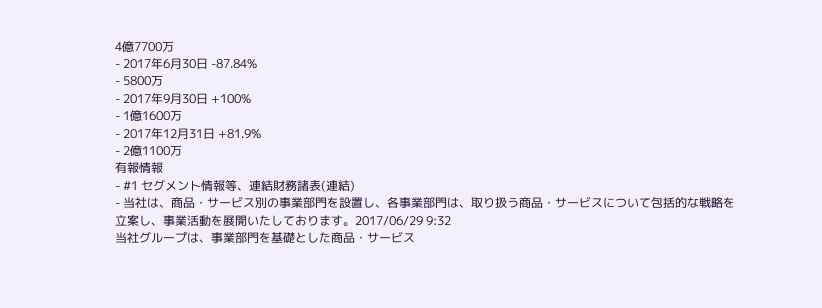4億7700万
- 2017年6月30日 -87.84%
- 5800万
- 2017年9月30日 +100%
- 1億1600万
- 2017年12月31日 +81.9%
- 2億1100万
有報情報
- #1 セグメント情報等、連結財務諸表(連結)
- 当社は、商品・サービス別の事業部門を設置し、各事業部門は、取り扱う商品・サービスについて包括的な戦略を立案し、事業活動を展開いたしております。2017/06/29 9:32
当社グループは、事業部門を基礎とした商品・サービス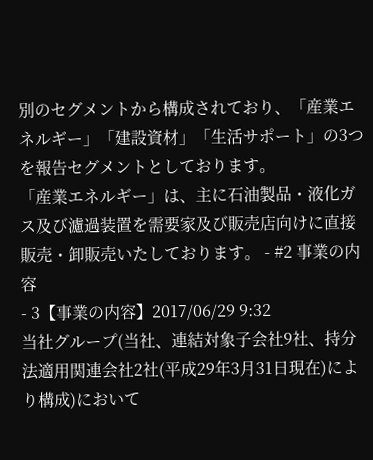別のセグメントから構成されており、「産業エネルギー」「建設資材」「生活サポート」の3つを報告セグメントとしております。
「産業エネルギー」は、主に石油製品・液化ガス及び濾過装置を需要家及び販売店向けに直接販売・卸販売いたしております。 - #2 事業の内容
- 3【事業の内容】2017/06/29 9:32
当社グループ(当社、連結対象子会社9社、持分法適用関連会社2社(平成29年3月31日現在)により構成)において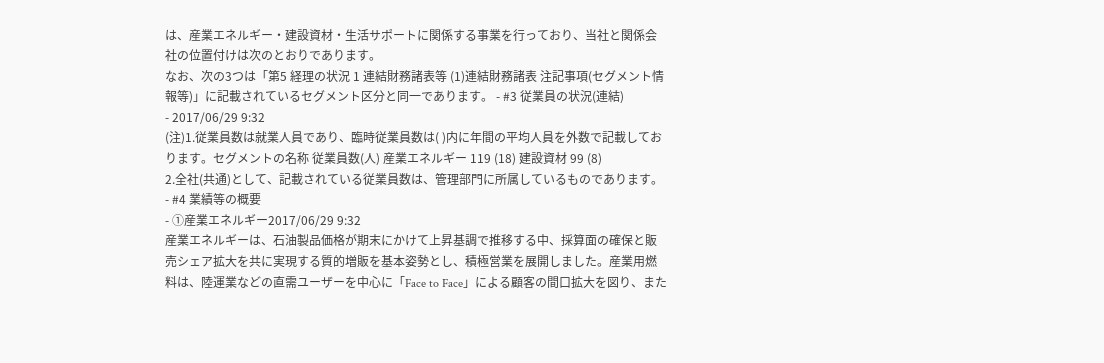は、産業エネルギー・建設資材・生活サポートに関係する事業を行っており、当社と関係会社の位置付けは次のとおりであります。
なお、次の3つは「第5 経理の状況 1 連結財務諸表等 (1)連結財務諸表 注記事項(セグメント情報等)」に記載されているセグメント区分と同一であります。 - #3 従業員の状況(連結)
- 2017/06/29 9:32
(注)1.従業員数は就業人員であり、臨時従業員数は( )内に年間の平均人員を外数で記載しております。セグメントの名称 従業員数(人) 産業エネルギー 119 (18) 建設資材 99 (8)
2.全社(共通)として、記載されている従業員数は、管理部門に所属しているものであります。 - #4 業績等の概要
- ①産業エネルギー2017/06/29 9:32
産業エネルギーは、石油製品価格が期末にかけて上昇基調で推移する中、採算面の確保と販売シェア拡大を共に実現する質的増販を基本姿勢とし、積極営業を展開しました。産業用燃料は、陸運業などの直需ユーザーを中心に「Face to Face」による顧客の間口拡大を図り、また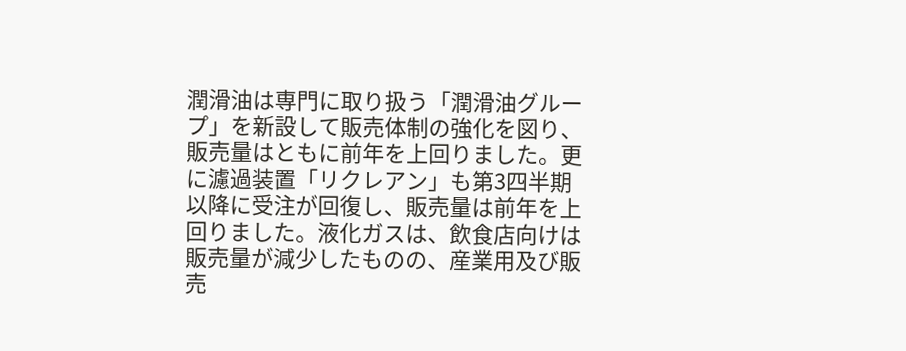潤滑油は専門に取り扱う「潤滑油グループ」を新設して販売体制の強化を図り、販売量はともに前年を上回りました。更に濾過装置「リクレアン」も第3四半期以降に受注が回復し、販売量は前年を上回りました。液化ガスは、飲食店向けは販売量が減少したものの、産業用及び販売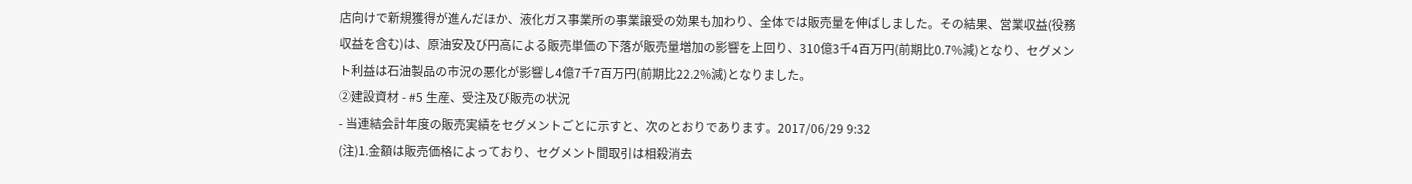店向けで新規獲得が進んだほか、液化ガス事業所の事業譲受の効果も加わり、全体では販売量を伸ばしました。その結果、営業収益(役務収益を含む)は、原油安及び円高による販売単価の下落が販売量増加の影響を上回り、310億3千4百万円(前期比0.7%減)となり、セグメント利益は石油製品の市況の悪化が影響し4億7千7百万円(前期比22.2%減)となりました。
②建設資材 - #5 生産、受注及び販売の状況
- 当連結会計年度の販売実績をセグメントごとに示すと、次のとおりであります。2017/06/29 9:32
(注)1.金額は販売価格によっており、セグメント間取引は相殺消去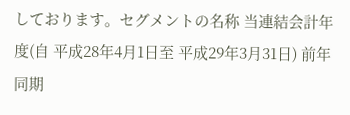しております。セグメントの名称 当連結会計年度(自 平成28年4月1日至 平成29年3月31日) 前年同期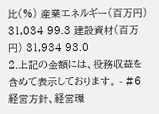比(%) 産業エネルギー(百万円) 31,034 99.3 建設資材(百万円) 31,934 93.0
2.上記の金額には、役務収益を含めて表示しております。 - #6 経営方針、経営環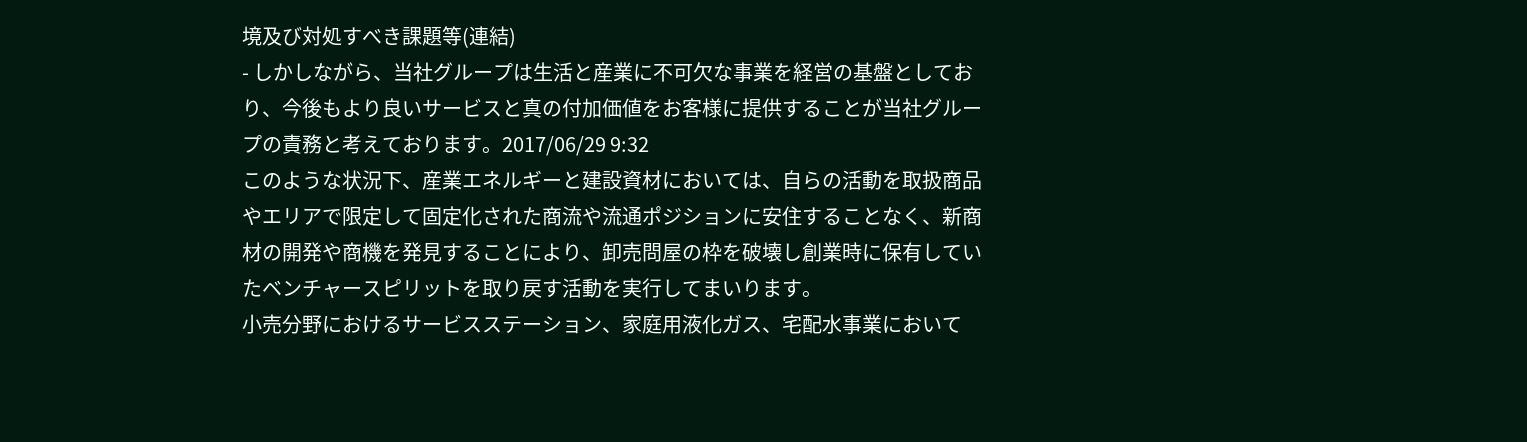境及び対処すべき課題等(連結)
- しかしながら、当社グループは生活と産業に不可欠な事業を経営の基盤としており、今後もより良いサービスと真の付加価値をお客様に提供することが当社グループの責務と考えております。2017/06/29 9:32
このような状況下、産業エネルギーと建設資材においては、自らの活動を取扱商品やエリアで限定して固定化された商流や流通ポジションに安住することなく、新商材の開発や商機を発見することにより、卸売問屋の枠を破壊し創業時に保有していたベンチャースピリットを取り戻す活動を実行してまいります。
小売分野におけるサービスステーション、家庭用液化ガス、宅配水事業において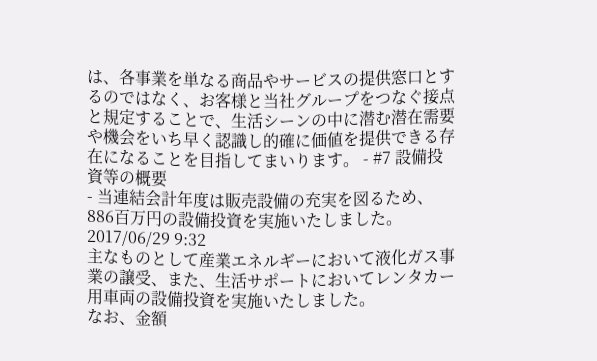は、各事業を単なる商品やサービスの提供窓口とするのではなく、お客様と当社グループをつなぐ接点と規定することで、生活シーンの中に潜む潜在需要や機会をいち早く認識し的確に価値を提供できる存在になることを目指してまいります。 - #7 設備投資等の概要
- 当連結会計年度は販売設備の充実を図るため、886百万円の設備投資を実施いたしました。2017/06/29 9:32
主なものとして産業エネルギーにおいて液化ガス事業の譲受、また、生活サポートにおいてレンタカー用車両の設備投資を実施いたしました。
なお、金額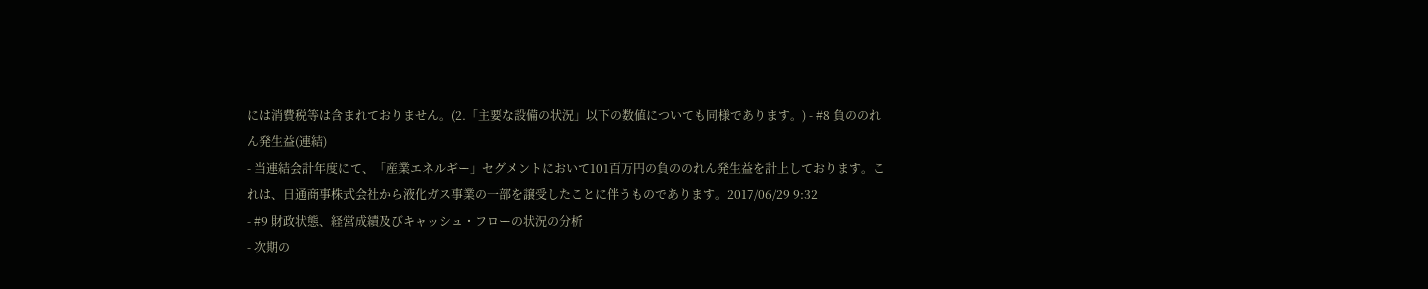には消費税等は含まれておりません。(2.「主要な設備の状況」以下の数値についても同様であります。) - #8 負ののれん発生益(連結)
- 当連結会計年度にて、「産業エネルギー」セグメントにおいて101百万円の負ののれん発生益を計上しております。これは、日通商事株式会社から液化ガス事業の一部を譲受したことに伴うものであります。2017/06/29 9:32
- #9 財政状態、経営成績及びキャッシュ・フローの状況の分析
- 次期の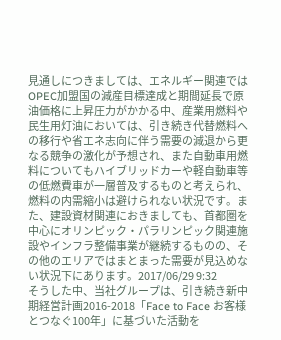見通しにつきましては、エネルギー関連ではOPEC加盟国の減産目標達成と期間延長で原油価格に上昇圧力がかかる中、産業用燃料や民生用灯油においては、引き続き代替燃料への移行や省エネ志向に伴う需要の減退から更なる競争の激化が予想され、また自動車用燃料についてもハイブリッドカーや軽自動車等の低燃費車が一層普及するものと考えられ、燃料の内需縮小は避けられない状況です。また、建設資材関連におきましても、首都圏を中心にオリンピック・パラリンピック関連施設やインフラ整備事業が継続するものの、その他のエリアではまとまった需要が見込めない状況下にあります。2017/06/29 9:32
そうした中、当社グループは、引き続き新中期経営計画2016-2018「Face to Face お客様とつなぐ100年」に基づいた活動を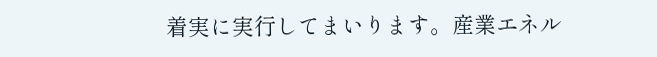着実に実行してまいります。産業エネル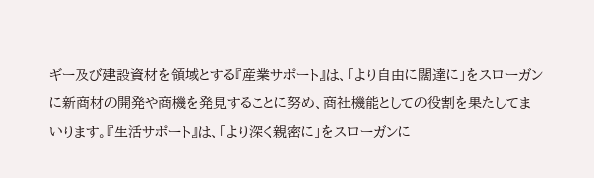ギー及び建設資材を領域とする『産業サポート』は、「より自由に闊達に」をスローガンに新商材の開発や商機を発見することに努め、商社機能としての役割を果たしてまいります。『生活サポート』は、「より深く親密に」をスローガンに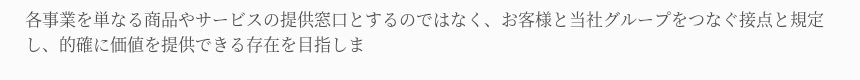各事業を単なる商品やサービスの提供窓口とするのではなく、お客様と当社グループをつなぐ接点と規定し、的確に価値を提供できる存在を目指しま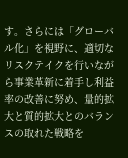す。さらには「グローバル化」を視野に、適切なリスクテイクを行いながら事業革新に着手し利益率の改善に努め、量的拡大と質的拡大とのバランスの取れた戦略を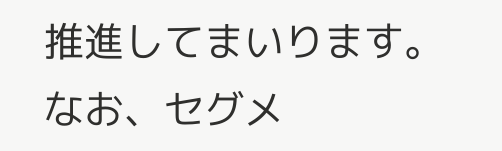推進してまいります。
なお、セグメ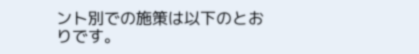ント別での施策は以下のとおりです。